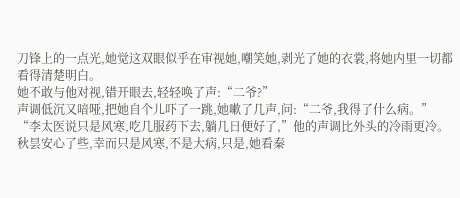刀锋上的一点光,她觉这双眼似乎在审视她,嘲笑她,剥光了她的衣裳,将她内里一切都看得清楚明白。
她不敢与他对视,错开眼去,轻轻唤了声:“二爷?”
声调低沉又喑哑,把她自个儿吓了一跳,她嗽了几声,问:“二爷,我得了什么病。”
“李太医说只是风寒,吃几服药下去,躺几日便好了,”他的声调比外头的冷雨更冷。
秋昙安心了些,幸而只是风寒,不是大病,只是,她看秦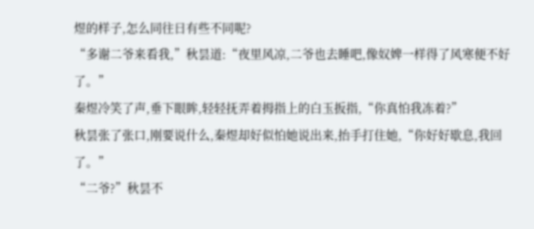煜的样子,怎么同往日有些不同呢?
“多谢二爷来看我,”秋昙道:“夜里风凉,二爷也去睡吧,像奴婢一样得了风寒便不好了。”
秦煜冷笑了声,垂下眼眸,轻轻抚弄着拇指上的白玉扳指,“你真怕我冻着?”
秋昙张了张口,刚要说什么,秦煜却好似怕她说出来,抬手打住她,“你好好歇息,我回了。”
“二爷?”秋昙不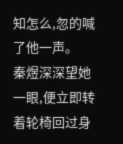知怎么,忽的喊了他一声。
秦煜深深望她一眼,便立即转着轮椅回过身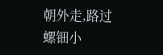朝外走,路过螺钿小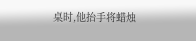桌时,他抬手将蜡烛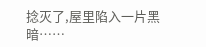捻灭了,屋里陷入一片黑暗……